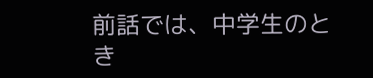前話では、中学生のとき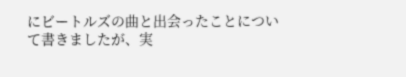にビートルズの曲と出会ったことについて書きましたが、実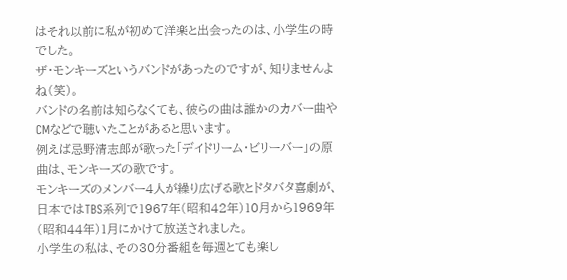はそれ以前に私が初めて洋楽と出会ったのは、小学生の時でした。
ザ・モンキーズというバンドがあったのですが、知りませんよね(笑)。
バンドの名前は知らなくても、彼らの曲は誰かのカバー曲やCMなどで聴いたことがあると思います。
例えば忌野清志郎が歌った「デイドリーム・ビリーバー」の原曲は、モンキーズの歌です。
モンキーズのメンバー4人が繰り広げる歌とドタバタ喜劇が、日本ではTBS系列で1967年(昭和42年)10月から1969年(昭和44年)1月にかけて放送されました。
小学生の私は、その30分番組を毎週とても楽し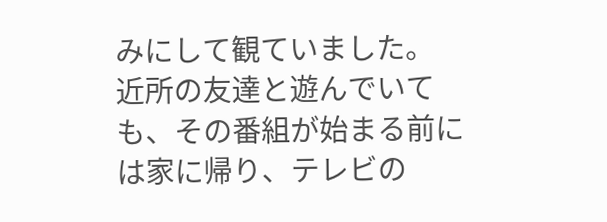みにして観ていました。
近所の友達と遊んでいても、その番組が始まる前には家に帰り、テレビの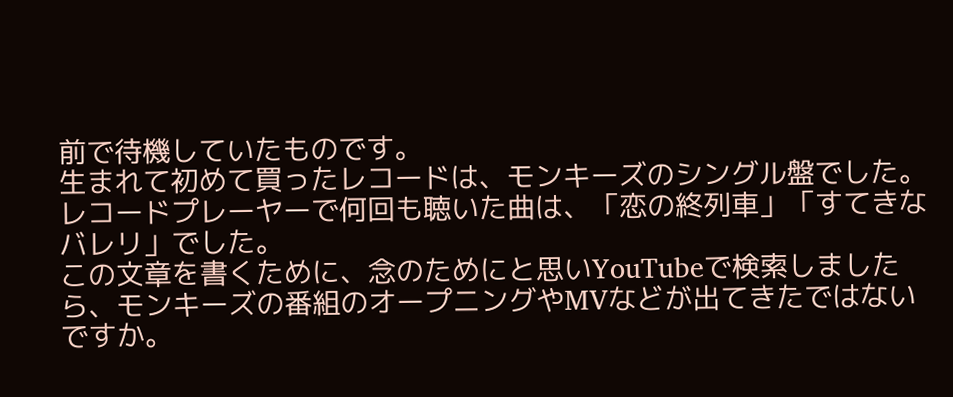前で待機していたものです。
生まれて初めて買ったレコードは、モンキーズのシングル盤でした。
レコードプレーヤーで何回も聴いた曲は、「恋の終列車」「すてきなバレリ」でした。
この文章を書くために、念のためにと思いYouTubeで検索しましたら、モンキーズの番組のオープニングやMVなどが出てきたではないですか。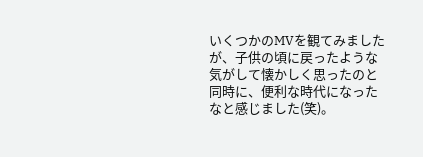いくつかのMVを観てみましたが、子供の頃に戻ったような気がして懐かしく思ったのと同時に、便利な時代になったなと感じました(笑)。